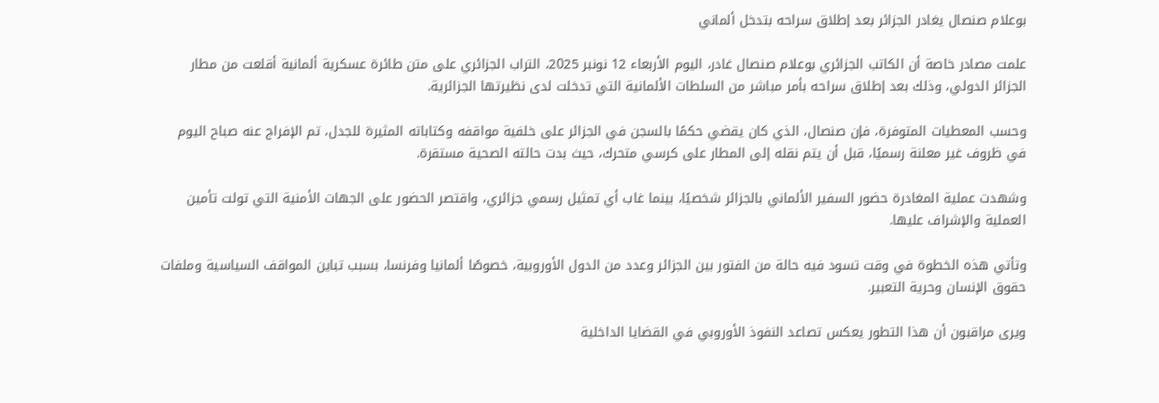بوعلام صنصال يغادر الجزائر بعد إطلاق سراحه بتدخل ألماني

علمت مصادر خاصة أن الكاتب الجزائري بوعلام صنصال غادر، اليوم الأربعاء 12 نونبر 2025، التراب الجزائري على متن طائرة عسكرية ألمانية أقلعت من مطار الجزائر الدولي، وذلك بعد إطلاق سراحه بأمر مباشر من السلطات الألمانية التي تدخلت لدى نظيرتها الجزائرية.

وحسب المعطيات المتوفرة، فإن صنصال، الذي كان يقضي حكمًا بالسجن في الجزائر على خلفية مواقفه وكتاباته المثيرة للجدل، تم الإفراج عنه صباح اليوم في ظروف غير معلنة رسميًا، قبل أن يتم نقله إلى المطار على كرسي متحرك، حيث بدت حالته الصحية مستقرة.

وشهدت عملية المغادرة حضور السفير الألماني بالجزائر شخصيًا، بينما غاب أي تمثيل رسمي جزائري، واقتصر الحضور على الجهات الأمنية التي تولت تأمين العملية والإشراف عليها.

وتأتي هذه الخطوة في وقت تسود فيه حالة من الفتور بين الجزائر وعدد من الدول الأوروبية، خصوصًا ألمانيا وفرنسا، بسبب تباين المواقف السياسية وملفات حقوق الإنسان وحرية التعبير.

ويرى مراقبون أن هذا التطور يعكس تصاعد النفوذ الأوروبي في القضايا الداخلية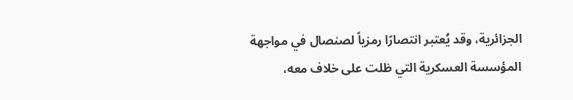الجزائرية، وقد يُعتبر انتصارًا رمزياً لصنصال في مواجهة المؤسسة العسكرية التي ظلت على خلاف معه،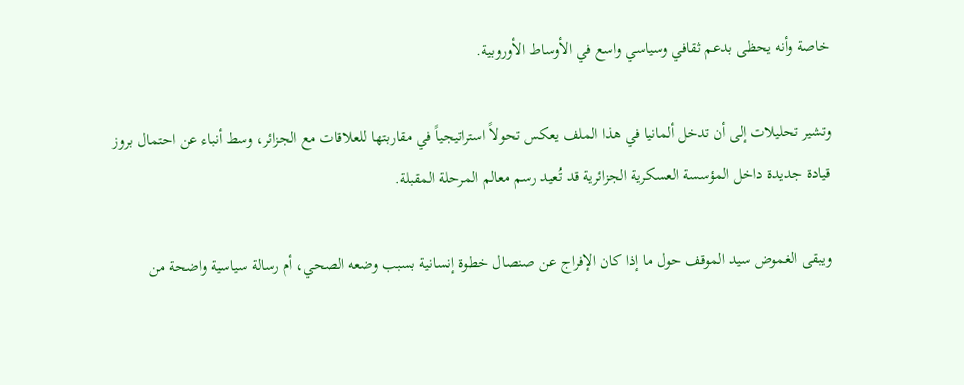خاصة وأنه يحظى بدعم ثقافي وسياسي واسع في الأوساط الأوروبية.

وتشير تحليلات إلى أن تدخل ألمانيا في هذا الملف يعكس تحولاً استراتيجياً في مقاربتها للعلاقات مع الجزائر، وسط أنباء عن احتمال بروز قيادة جديدة داخل المؤسسة العسكرية الجزائرية قد تُعيد رسم معالم المرحلة المقبلة.

ويبقى الغموض سيد الموقف حول ما إذا كان الإفراج عن صنصال خطوة إنسانية بسبب وضعه الصحي، أم رسالة سياسية واضحة من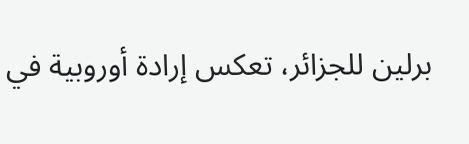برلين للجزائر، تعكس إرادة أوروبية في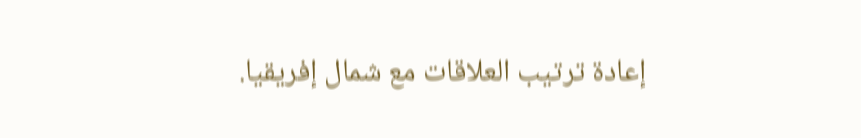إعادة ترتيب العلاقات مع شمال إفريقيا.